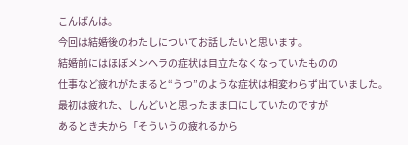こんばんは。
今回は結婚後のわたしについてお話したいと思います。
結婚前にはほぼメンヘラの症状は目立たなくなっていたものの
仕事など疲れがたまると“うつ”のような症状は相変わらず出ていました。
最初は疲れた、しんどいと思ったまま口にしていたのですが
あるとき夫から「そういうの疲れるから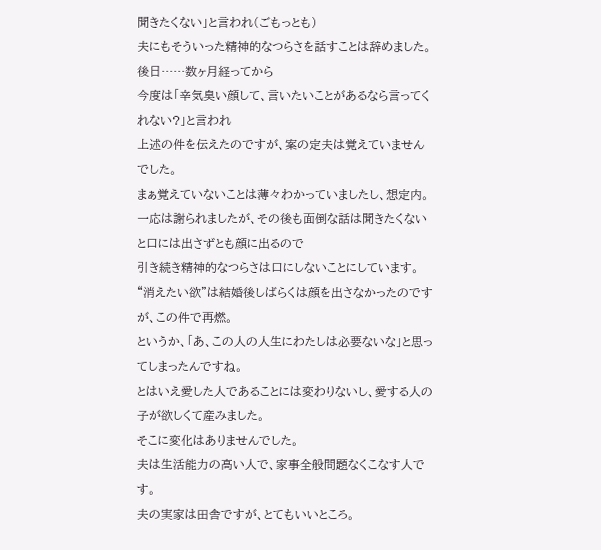聞きたくない」と言われ(ごもっとも)
夫にもそういった精神的なつらさを話すことは辞めました。
後日……数ヶ月経ってから
今度は「辛気臭い顔して、言いたいことがあるなら言ってくれない?」と言われ
上述の件を伝えたのですが、案の定夫は覚えていませんでした。
まぁ覚えていないことは薄々わかっていましたし、想定内。
一応は謝られましたが、その後も面倒な話は聞きたくないと口には出さずとも顔に出るので
引き続き精神的なつらさは口にしないことにしています。
“消えたい欲”は結婚後しばらくは顔を出さなかったのですが、この件で再燃。
というか、「あ、この人の人生にわたしは必要ないな」と思ってしまったんですね。
とはいえ愛した人であることには変わりないし、愛する人の子が欲しくて産みました。
そこに変化はありませんでした。
夫は生活能力の高い人で、家事全般問題なくこなす人です。
夫の実家は田舎ですが、とてもいいところ。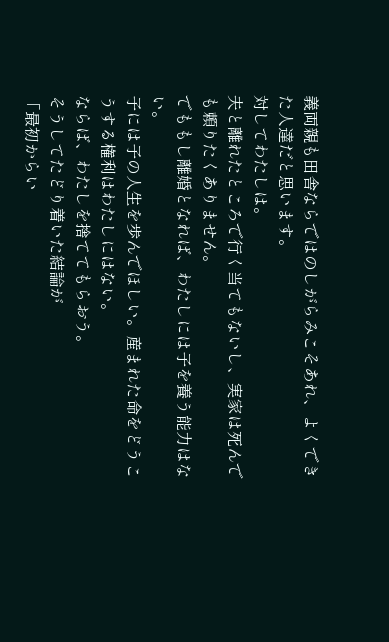義両親も田舎ならではのしがらみこそあれ、よくできた人達だと思います。
対してわたしは。
夫と離れたところで行く当てもないし、実家は死んでも頼りたくありません。
でももし離婚となれば、わたしには子を養う能力はない。
子には子の人生を歩んでほしい。産まれた命をどうこうする権利はわたしにはない。
ならば、わたしを捨ててもらおう。
そうしてたどり着いた結論が
「最初からい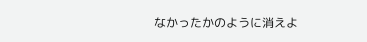なかったかのように消えよ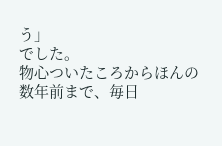う」
でした。
物心ついたころからほんの数年前まで、毎日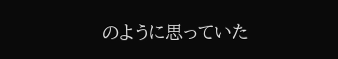のように思っていた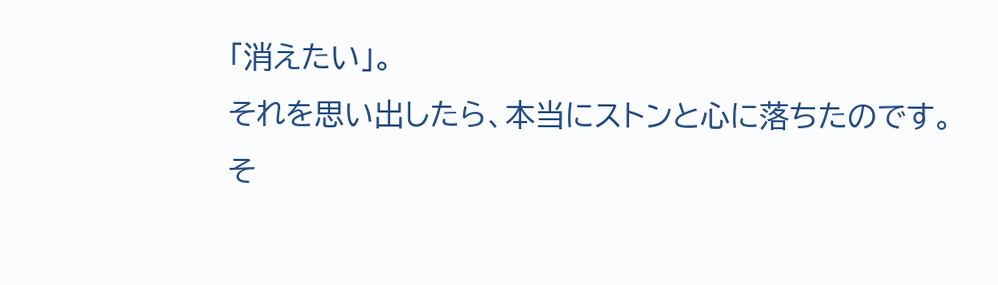「消えたい」。
それを思い出したら、本当にストンと心に落ちたのです。
そ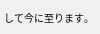して今に至ります。